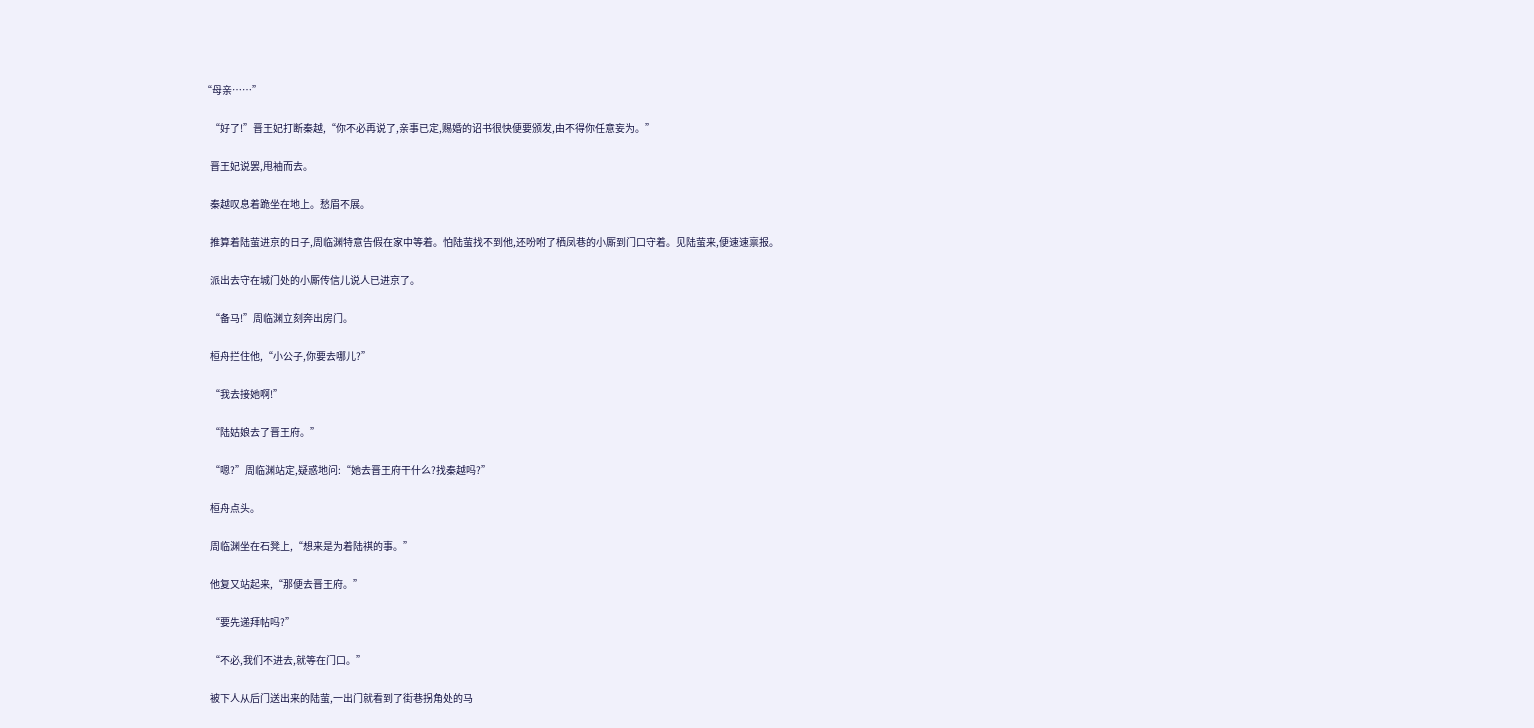“母亲……”

    “好了!”晋王妃打断秦越,“你不必再说了,亲事已定,赐婚的诏书很快便要颁发,由不得你任意妄为。”

    晋王妃说罢,甩袖而去。

    秦越叹息着跪坐在地上。愁眉不展。

    推算着陆萤进京的日子,周临渊特意告假在家中等着。怕陆萤找不到他,还吩咐了栖凤巷的小厮到门口守着。见陆萤来,便速速禀报。

    派出去守在城门处的小厮传信儿说人已进京了。

    “备马!”周临渊立刻奔出房门。

    桓舟拦住他,“小公子,你要去哪儿?”

    “我去接她啊!”

    “陆姑娘去了晋王府。”

    “嗯?”周临渊站定,疑惑地问:“她去晋王府干什么?找秦越吗?”

    桓舟点头。

    周临渊坐在石凳上,“想来是为着陆祺的事。”

    他复又站起来,“那便去晋王府。”

    “要先递拜帖吗?”

    “不必,我们不进去,就等在门口。”

    被下人从后门送出来的陆萤,一出门就看到了街巷拐角处的马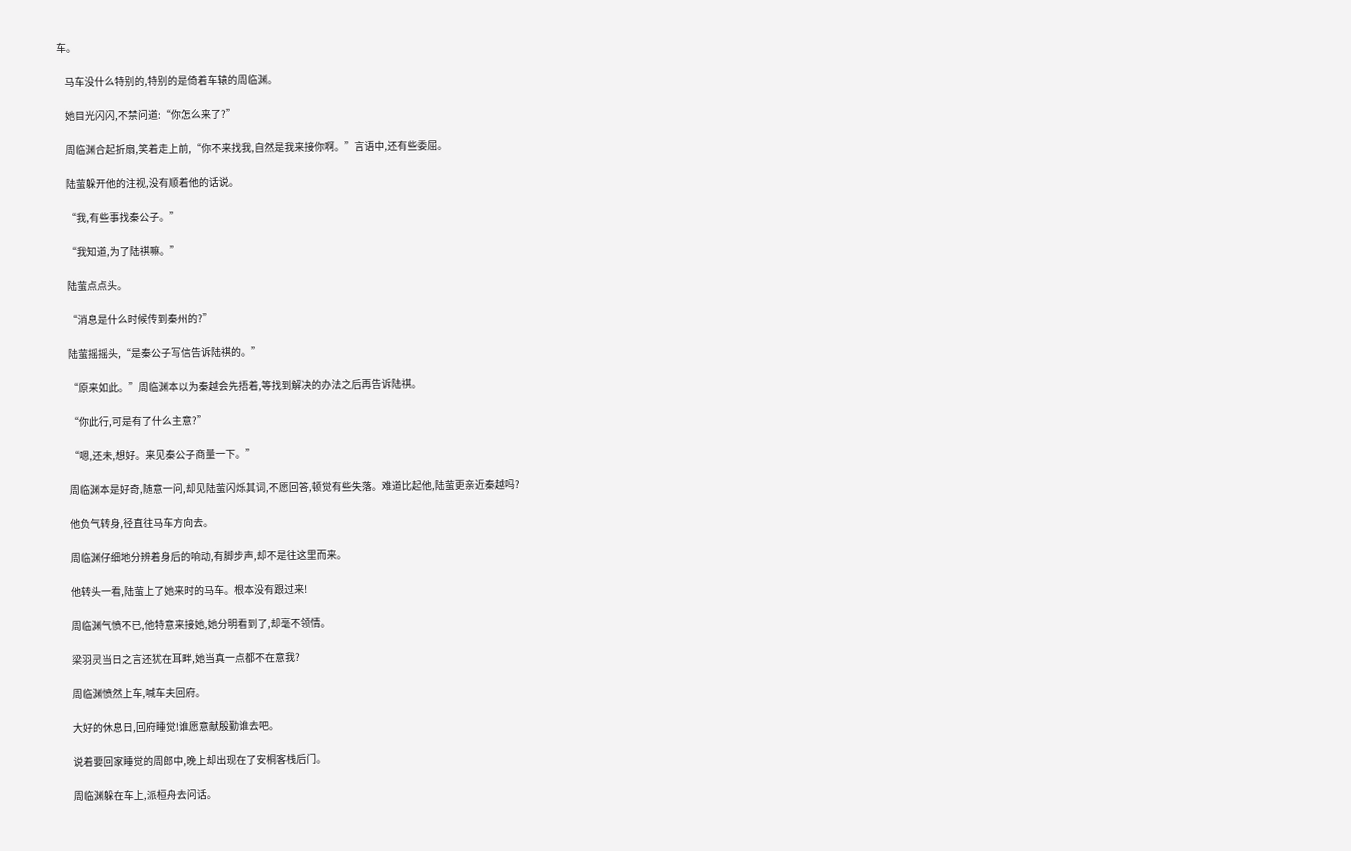车。

    马车没什么特别的,特别的是倚着车辕的周临渊。

    她目光闪闪,不禁问道:“你怎么来了?”

    周临渊合起折扇,笑着走上前,“你不来找我,自然是我来接你啊。”言语中,还有些委屈。

    陆萤躲开他的注视,没有顺着他的话说。

    “我,有些事找秦公子。”

    “我知道,为了陆祺嘛。”

    陆萤点点头。

    “消息是什么时候传到秦州的?”

    陆萤摇摇头,“是秦公子写信告诉陆祺的。”

    “原来如此。”周临渊本以为秦越会先捂着,等找到解决的办法之后再告诉陆祺。

    “你此行,可是有了什么主意?”

    “嗯,还未,想好。来见秦公子商量一下。”

    周临渊本是好奇,随意一问,却见陆萤闪烁其词,不愿回答,顿觉有些失落。难道比起他,陆萤更亲近秦越吗?

    他负气转身,径直往马车方向去。

    周临渊仔细地分辨着身后的响动,有脚步声,却不是往这里而来。

    他转头一看,陆萤上了她来时的马车。根本没有跟过来!

    周临渊气愤不已,他特意来接她,她分明看到了,却毫不领情。

    梁羽灵当日之言还犹在耳畔,她当真一点都不在意我?

    周临渊愤然上车,喊车夫回府。

    大好的休息日,回府睡觉!谁愿意献殷勤谁去吧。

    说着要回家睡觉的周郎中,晚上却出现在了安桐客栈后门。

    周临渊躲在车上,派桓舟去问话。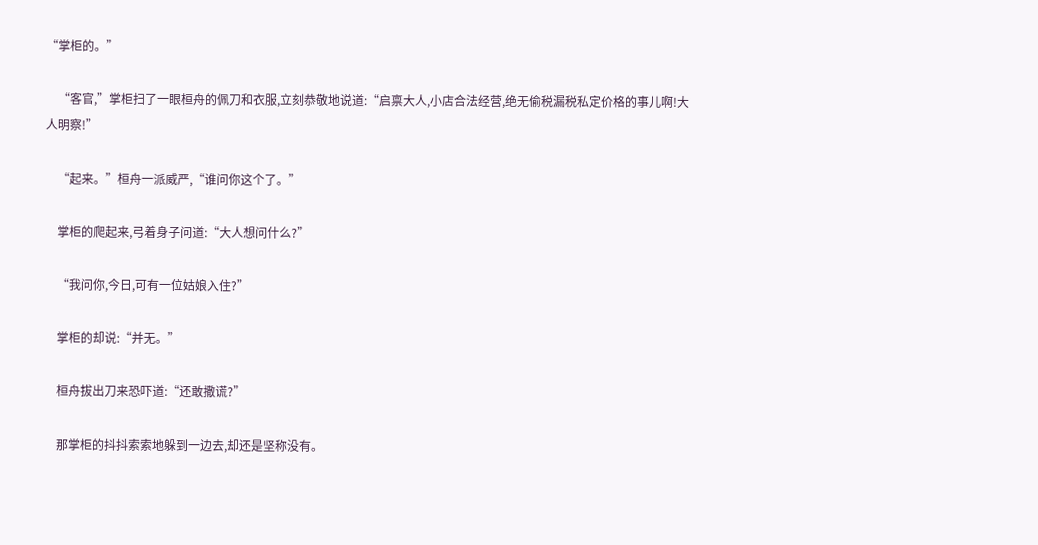“掌柜的。”

    “客官,”掌柜扫了一眼桓舟的佩刀和衣服,立刻恭敬地说道:“启禀大人,小店合法经营,绝无偷税漏税私定价格的事儿啊!大人明察!”

    “起来。”桓舟一派威严,“谁问你这个了。”

    掌柜的爬起来,弓着身子问道:“大人想问什么?”

    “我问你,今日,可有一位姑娘入住?”

    掌柜的却说:“并无。”

    桓舟拔出刀来恐吓道:“还敢撒谎?”

    那掌柜的抖抖索索地躲到一边去,却还是坚称没有。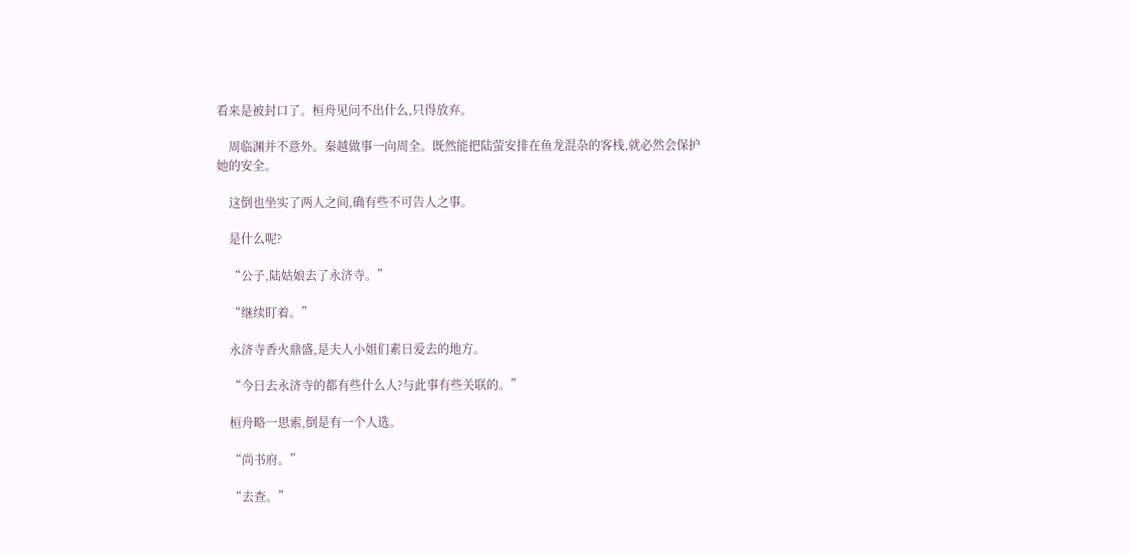看来是被封口了。桓舟见问不出什么,只得放弃。

    周临渊并不意外。秦越做事一向周全。既然能把陆萤安排在鱼龙混杂的客栈,就必然会保护她的安全。

    这倒也坐实了两人之间,确有些不可告人之事。

    是什么呢?

    “公子,陆姑娘去了永济寺。”

    “继续盯着。”

    永济寺香火鼎盛,是夫人小姐们素日爱去的地方。

    “今日去永济寺的都有些什么人?与此事有些关联的。”

    桓舟略一思索,倒是有一个人选。

    “尚书府。”

    “去查。”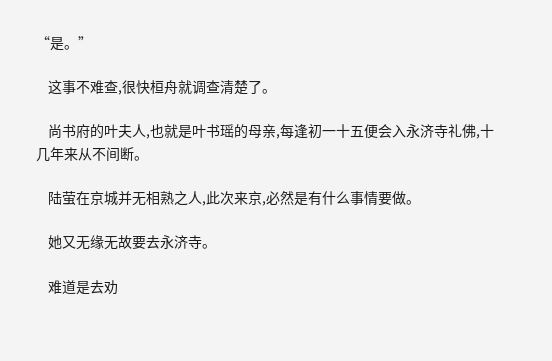“是。”

    这事不难查,很快桓舟就调查清楚了。

    尚书府的叶夫人,也就是叶书瑶的母亲,每逢初一十五便会入永济寺礼佛,十几年来从不间断。

    陆萤在京城并无相熟之人,此次来京,必然是有什么事情要做。

    她又无缘无故要去永济寺。

    难道是去劝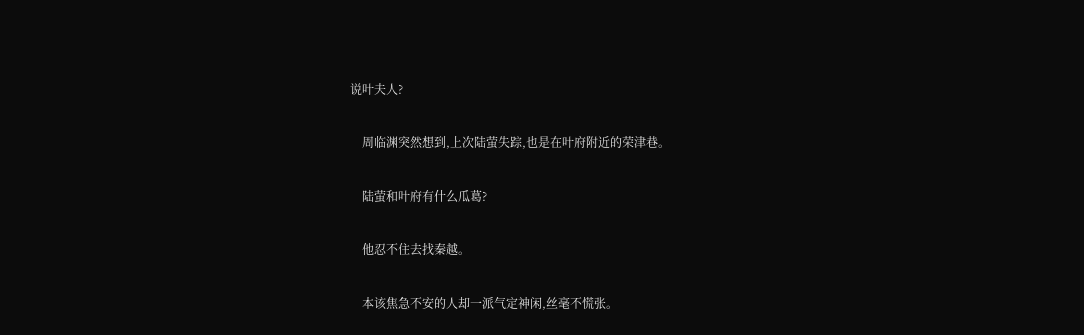说叶夫人?

    周临渊突然想到,上次陆萤失踪,也是在叶府附近的荣津巷。

    陆萤和叶府有什么瓜葛?

    他忍不住去找秦越。

    本该焦急不安的人却一派气定神闲,丝毫不慌张。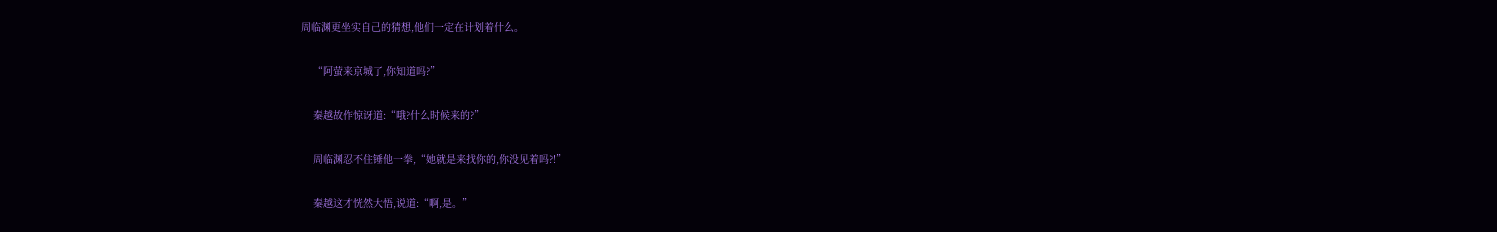周临渊更坐实自己的猜想,他们一定在计划着什么。

    “阿萤来京城了,你知道吗?”

    秦越故作惊讶道:“哦?什么时候来的?”

    周临渊忍不住锤他一拳,“她就是来找你的,你没见着吗?!”

    秦越这才恍然大悟,说道:“啊,是。”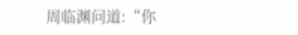周临渊问道:“你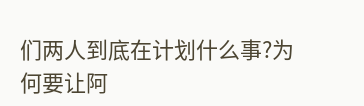们两人到底在计划什么事?为何要让阿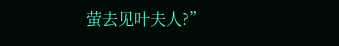萤去见叶夫人?”